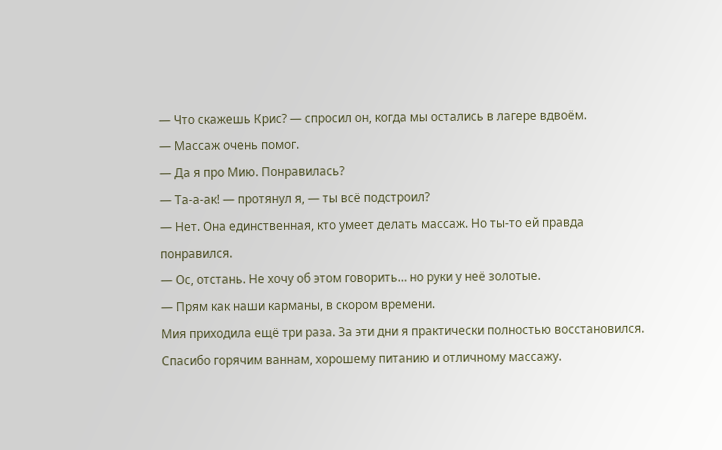— Что скажешь Крис? — спросил он, когда мы остались в лагере вдвоём.
— Массаж очень помог.
— Да я про Мию. Понравилась?
— Та-а-ак! — протянул я, — ты всё подстроил?
— Нет. Она единственная, кто умеет делать массаж. Но ты-то ей правда понравился.
— Ос, отстань. Не хочу об этом говорить… но руки у неё золотые.
— Прям как наши карманы, в скором времени.
Мия приходила ещё три раза. За эти дни я практически полностью восстановился. Спасибо горячим ваннам, хорошему питанию и отличному массажу.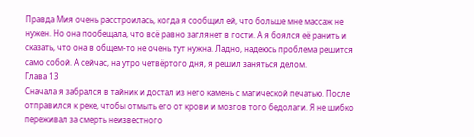Правда Мия очень расстроилась, когда я сообщил ей, что больше мне массаж не нужен. Но она пообещала, что всё равно заглянет в гости. А я боялся её ранить и сказать, что она в общем-то не очень тут нужна. Ладно, надеюсь проблема решится само собой. А сейчас, на утро четвёртого дня, я решил заняться делом.
Глава 13
Сначала я забрался в тайник и достал из него камень с магической печатью. После отправился к реке, чтобы отмыть его от крови и мозгов того бедолаги. Я не шибко переживал за смерть неизвестного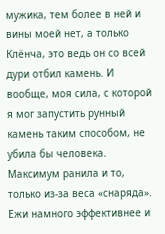мужика, тем более в ней и вины моей нет, а только Клёнча, это ведь он со всей дури отбил камень. И вообще, моя сила, с которой я мог запустить рунный камень таким способом, не убила бы человека. Максимум ранила и то, только из-за веса «снаряда». Ежи намного эффективнее и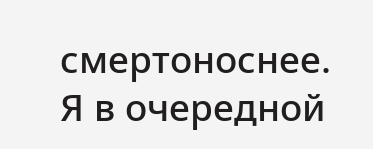смертоноснее.
Я в очередной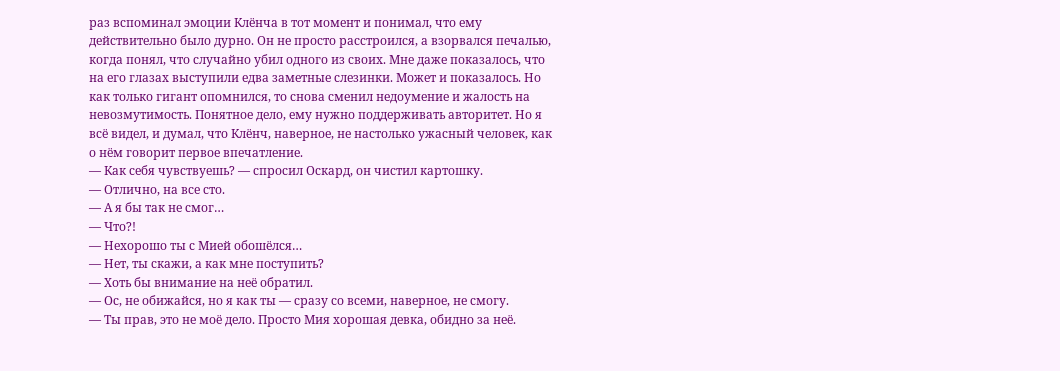раз вспоминал эмоции Клёнча в тот момент и понимал, что ему действительно было дурно. Он не просто расстроился, а взорвался печалью, когда понял, что случайно убил одного из своих. Мне даже показалось, что на его глазах выступили едва заметные слезинки. Может и показалось. Но как только гигант опомнился, то снова сменил недоумение и жалость на невозмутимость. Понятное дело, ему нужно поддерживать авторитет. Но я всё видел, и думал, что Клёнч, наверное, не настолько ужасный человек, как о нём говорит первое впечатление.
— Как себя чувствуешь? — спросил Оскард, он чистил картошку.
— Отлично, на все сто.
— А я бы так не смог…
— Что?!
— Нехорошо ты с Мией обошёлся…
— Нет, ты скажи, а как мне поступить?
— Хоть бы внимание на неё обратил.
— Ос, не обижайся, но я как ты — сразу со всеми, наверное, не смогу.
— Ты прав, это не моё дело. Просто Мия хорошая девка, обидно за неё.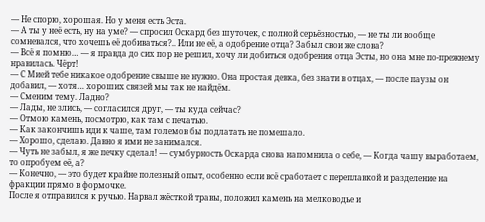— Не спорю, хорошая. Но у меня есть Эста.
— А ты у неё есть, ну на уме? — спросил Оскард без шуточек, с полной серьёзностью, — не ты ли вообще сомневался, что хочешь её добиваться?.. Или не её, а одобрение отца? Забыл свои же слова?
— Всё я помню… — я правда до сих пор не решил, хочу ли добиться одобрения отца Эсты, но она мне по-прежнему нравилась. Чёрт!
— С Мией тебе никакое одобрение свыше не нужно. Она простая девка, без знати в отцах, — после паузы он добавил, — хотя… хороших связей мы так не найдём.
— Сменим тему. Ладно?
— Лады, не злись, — согласился друг, — ты куда сейчас?
— Отмою камень, посмотрю, как там с печатью.
— Как закончишь иди к чаше, там големов бы подлатать не помешало.
— Хорошо, сделаю. Давно я ими не занимался.
— Чуть не забыл, я же печку сделал! — сумбурность Оскарда снова напомнила о себе, — Когда чашу выработаем, то опробуем её, а?
— Конечно, — это будет крайне полезный опыт, особенно если всё сработает с переплавкой и разделение на фракции прямо в формочке.
После я отправился к ручью. Нарвал жёсткой травы, положил камень на мелководье и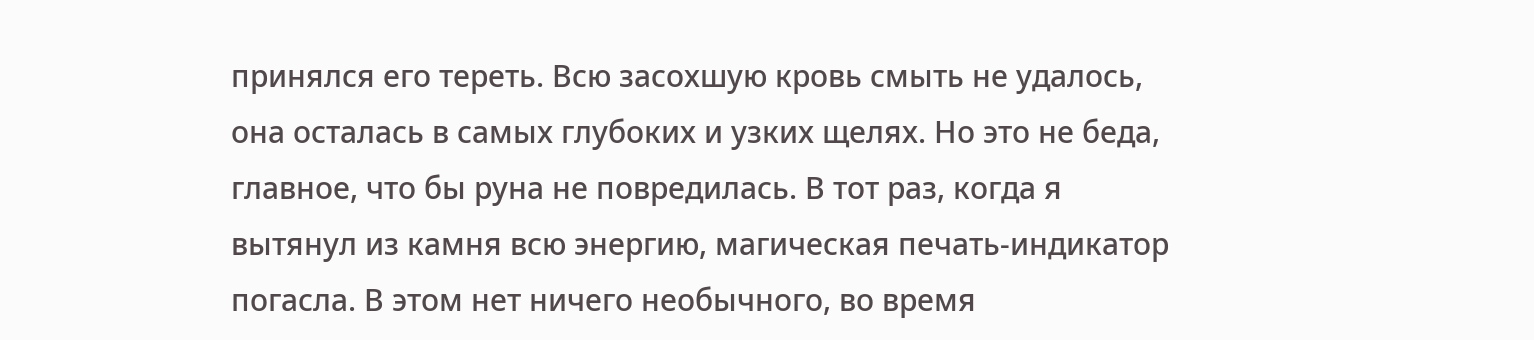принялся его тереть. Всю засохшую кровь смыть не удалось, она осталась в самых глубоких и узких щелях. Но это не беда, главное, что бы руна не повредилась. В тот раз, когда я вытянул из камня всю энергию, магическая печать-индикатор погасла. В этом нет ничего необычного, во время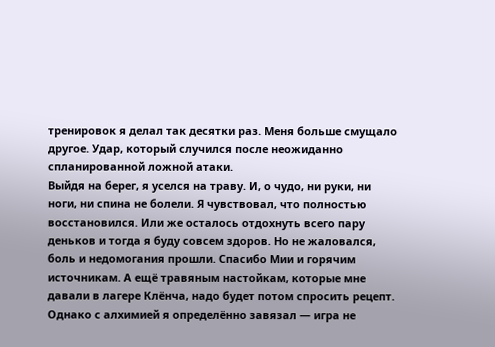тренировок я делал так десятки раз. Меня больше смущало другое. Удар, который случился после неожиданно спланированной ложной атаки.
Выйдя на берег, я уселся на траву. И, о чудо, ни руки, ни ноги, ни спина не болели. Я чувствовал, что полностью восстановился. Или же осталось отдохнуть всего пару деньков и тогда я буду совсем здоров. Но не жаловался, боль и недомогания прошли. Спасибо Мии и горячим источникам. А ещё травяным настойкам, которые мне давали в лагере Клёнча, надо будет потом спросить рецепт. Однако с алхимией я определённо завязал — игра не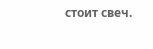стоит свеч.